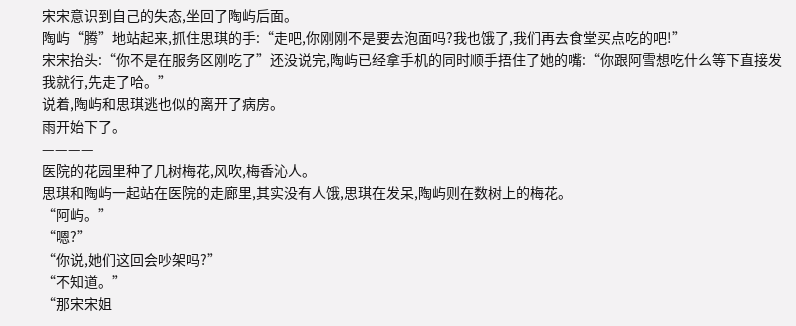宋宋意识到自己的失态,坐回了陶屿后面。
陶屿“腾”地站起来,抓住思琪的手:“走吧,你刚刚不是要去泡面吗?我也饿了,我们再去食堂买点吃的吧!”
宋宋抬头:“你不是在服务区刚吃了”还没说完,陶屿已经拿手机的同时顺手捂住了她的嘴:“你跟阿雪想吃什么等下直接发我就行,先走了哈。”
说着,陶屿和思琪逃也似的离开了病房。
雨开始下了。
————
医院的花园里种了几树梅花,风吹,梅香沁人。
思琪和陶屿一起站在医院的走廊里,其实没有人饿,思琪在发呆,陶屿则在数树上的梅花。
“阿屿。”
“嗯?”
“你说,她们这回会吵架吗?”
“不知道。”
“那宋宋姐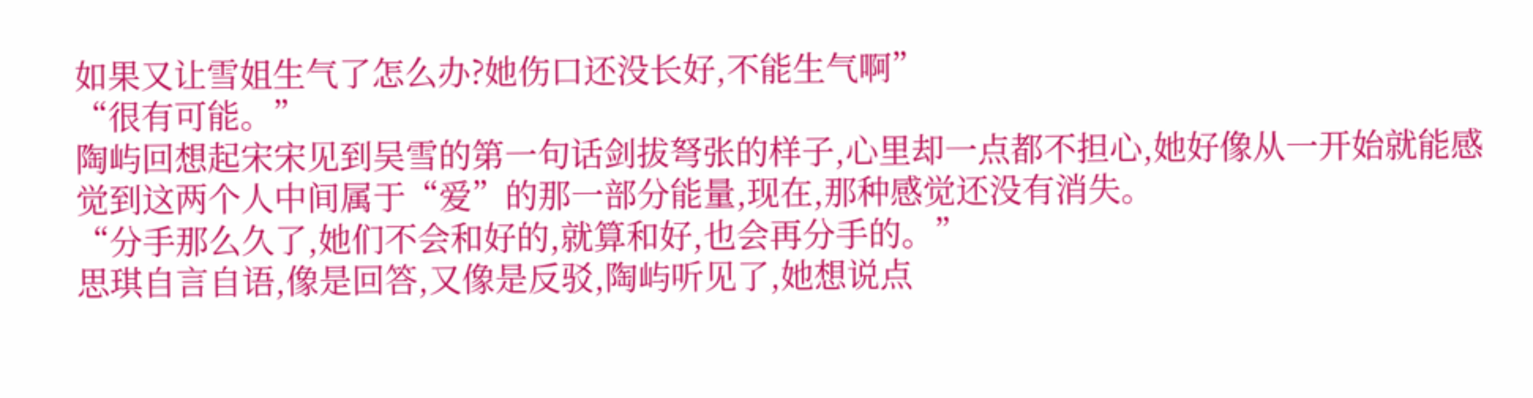如果又让雪姐生气了怎么办?她伤口还没长好,不能生气啊”
“很有可能。”
陶屿回想起宋宋见到吴雪的第一句话剑拔弩张的样子,心里却一点都不担心,她好像从一开始就能感觉到这两个人中间属于“爱”的那一部分能量,现在,那种感觉还没有消失。
“分手那么久了,她们不会和好的,就算和好,也会再分手的。”
思琪自言自语,像是回答,又像是反驳,陶屿听见了,她想说点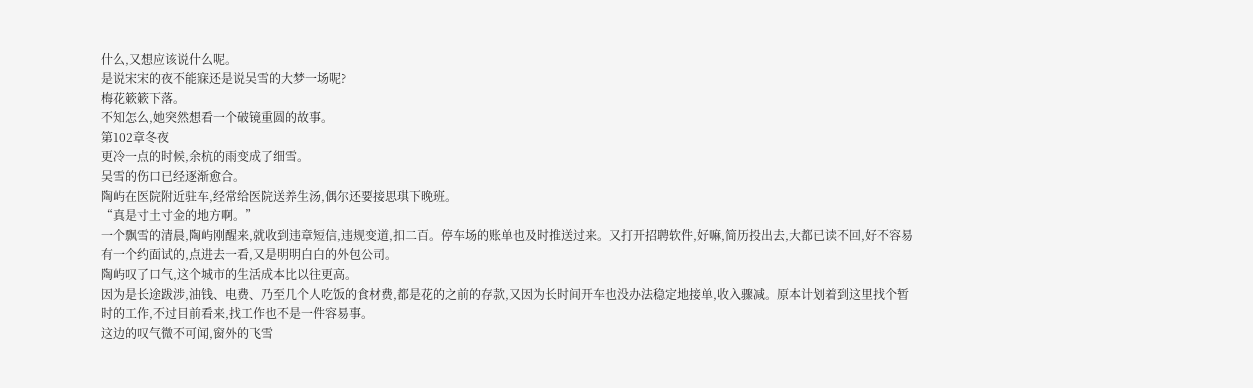什么,又想应该说什么呢。
是说宋宋的夜不能寐还是说吴雪的大梦一场呢?
梅花簌簌下落。
不知怎么,她突然想看一个破镜重圆的故事。
第102章冬夜
更冷一点的时候,余杭的雨变成了细雪。
吴雪的伤口已经逐渐愈合。
陶屿在医院附近驻车,经常给医院送养生汤,偶尔还要接思琪下晚班。
“真是寸土寸金的地方啊。”
一个飘雪的清晨,陶屿刚醒来,就收到违章短信,违规变道,扣二百。停车场的账单也及时推送过来。又打开招聘软件,好嘛,简历投出去,大都已读不回,好不容易有一个约面试的,点进去一看,又是明明白白的外包公司。
陶屿叹了口气,这个城市的生活成本比以往更高。
因为是长途跋涉,油钱、电费、乃至几个人吃饭的食材费,都是花的之前的存款,又因为长时间开车也没办法稳定地接单,收入骤减。原本计划着到这里找个暂时的工作,不过目前看来,找工作也不是一件容易事。
这边的叹气微不可闻,窗外的飞雪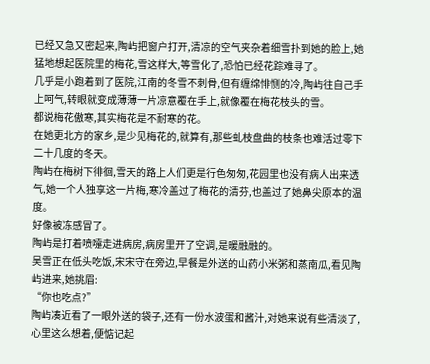已经又急又密起来,陶屿把窗户打开,清凉的空气夹杂着细雪扑到她的脸上,她猛地想起医院里的梅花,雪这样大,等雪化了,恐怕已经花踪难寻了。
几乎是小跑着到了医院,江南的冬雪不刺骨,但有缠绵悱恻的冷,陶屿往自己手上呵气,转眼就变成薄薄一片凉意覆在手上,就像覆在梅花枝头的雪。
都说梅花傲寒,其实梅花是不耐寒的花。
在她更北方的家乡,是少见梅花的,就算有,那些虬枝盘曲的枝条也难活过零下二十几度的冬天。
陶屿在梅树下徘徊,雪天的路上人们更是行色匆匆,花园里也没有病人出来透气,她一个人独享这一片梅,寒冷盖过了梅花的清芬,也盖过了她鼻尖原本的温度。
好像被冻感冒了。
陶屿是打着喷嚏走进病房,病房里开了空调,是暖融融的。
吴雪正在低头吃饭,宋宋守在旁边,早餐是外送的山药小米粥和蒸南瓜,看见陶屿进来,她挑眉:
“你也吃点?”
陶屿凑近看了一眼外送的袋子,还有一份水波蛋和酱汁,对她来说有些清淡了,心里这么想着,便惦记起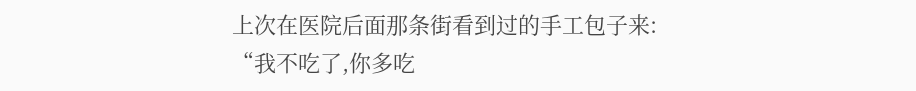上次在医院后面那条街看到过的手工包子来:
“我不吃了,你多吃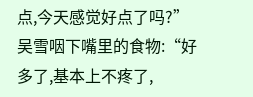点,今天感觉好点了吗?”
吴雪咽下嘴里的食物:“好多了,基本上不疼了,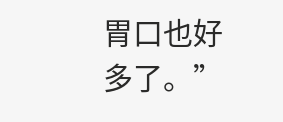胃口也好多了。”